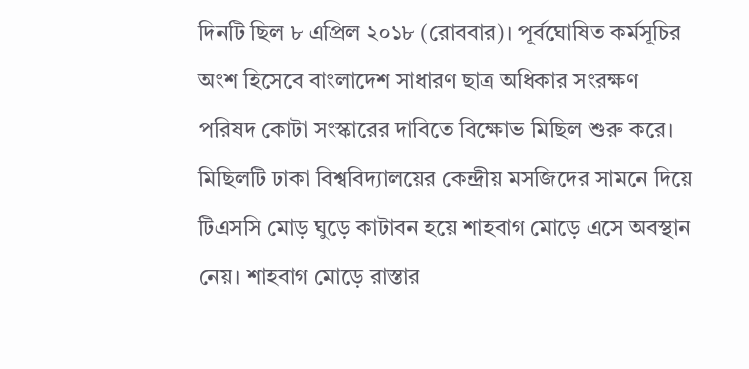দিনটি ছিল ৮ এপ্রিল ২০১৮ (রোববার)। পূর্বঘোষিত কর্মসূচির অংশ হিসেবে বাংলাদেশ সাধারণ ছাত্র অধিকার সংরক্ষণ পরিষদ কোটা সংস্কারের দাবিতে বিক্ষোভ মিছিল শুরু করে। মিছিলটি ঢাকা বিশ্ববিদ্যালয়ের কেন্দ্রীয় মসজিদের সামনে দিয়ে টিএসসি মোড় ঘুড়ে কাটাবন হয়ে শাহবাগ মোড়ে এসে অবস্থান নেয়। শাহবাগ মোড়ে রাস্তার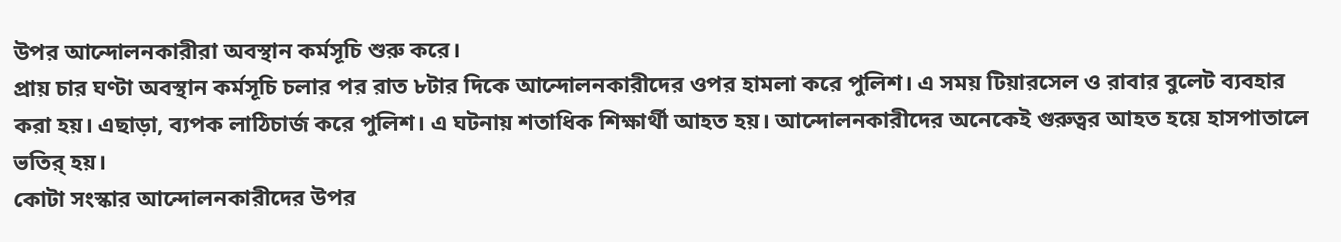উপর আন্দোলনকারীরা অবস্থান কর্মসূচি শুরু করে।
প্রায় চার ঘণ্টা অবস্থান কর্মসূচি চলার পর রাত ৮টার দিকে আন্দোলনকারীদের ওপর হামলা করে পুলিশ। এ সময় টিয়ারসেল ও রাবার বুলেট ব্যবহার করা হয়। এছাড়া, ব্যপক লাঠিচার্জ করে পুলিশ। এ ঘটনায় শতাধিক শিক্ষার্থী আহত হয়। আন্দোলনকারীদের অনেকেই গুরুত্বর আহত হয়ে হাসপাতালে ভতির্ হয়।
কোটা সংস্কার আন্দোলনকারীদের উপর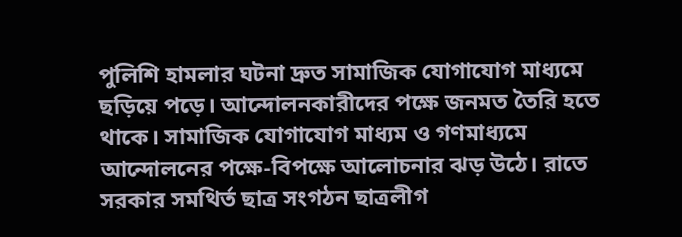পুলিশি হামলার ঘটনা দ্রুত সামাজিক যোগাযোগ মাধ্যমে ছড়িয়ে পড়ে। আন্দোলনকারীদের পক্ষে জনমত তৈরি হতে থাকে। সামাজিক যোগাযোগ মাধ্যম ও গণমাধ্যমে আন্দোলনের পক্ষে-বিপক্ষে আলোচনার ঝড় উঠে। রাতে সরকার সমথির্ত ছাত্র সংগঠন ছাত্রলীগ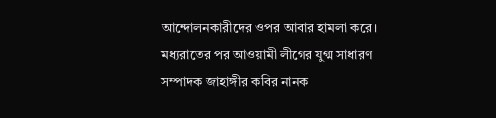আন্দোলনকারীদের ওপর আবার হামলা করে।
মধ্যরাতের পর আওয়ামী লীগের যুগ্ম সাধারণ সম্পাদক জাহাঙ্গীর কবির নানক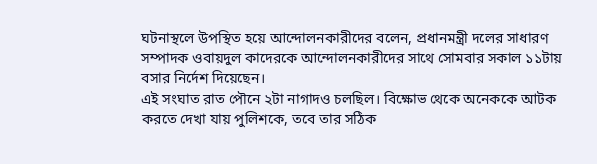ঘটনাস্থলে উপস্থিত হয়ে আন্দোলনকারীদের বলেন, প্রধানমন্ত্রী দলের সাধারণ সম্পাদক ওবায়দুল কাদেরকে আন্দোলনকারীদের সাথে সোমবার সকাল ১১টায় বসার নির্দেশ দিয়েছেন।
এই সংঘাত রাত পৌনে ২টা নাগাদও চলছিল। বিক্ষোভ থেকে অনেককে আটক করতে দেখা যায় পুলিশকে, তবে তার সঠিক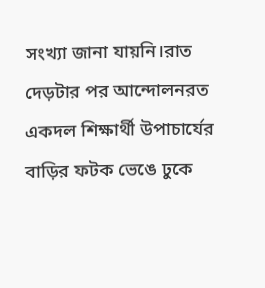সংখ্যা জানা যায়নি।রাত দেড়টার পর আন্দোলনরত একদল শিক্ষার্থী উপাচার্যের বাড়ির ফটক ভেঙে ঢুকে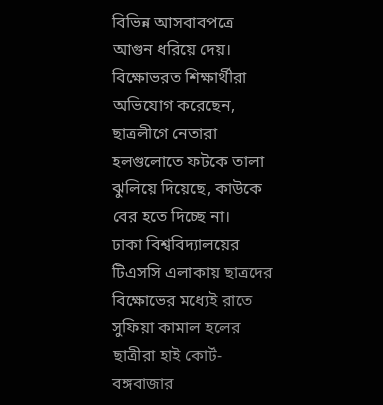বিভিন্ন আসবাবপত্রে আগুন ধরিয়ে দেয়। বিক্ষোভরত শিক্ষার্থীরা অভিযোগ করেছেন, ছাত্রলীগে নেতারা হলগুলোতে ফটকে তালা ঝুলিয়ে দিয়েছে, কাউকে বের হতে দিচ্ছে না।
ঢাকা বিশ্ববিদ্যালয়ের টিএসসি এলাকায় ছাত্রদের বিক্ষোভের মধ্যেই রাতে সুফিয়া কামাল হলের ছাত্রীরা হাই কোর্ট-বঙ্গবাজার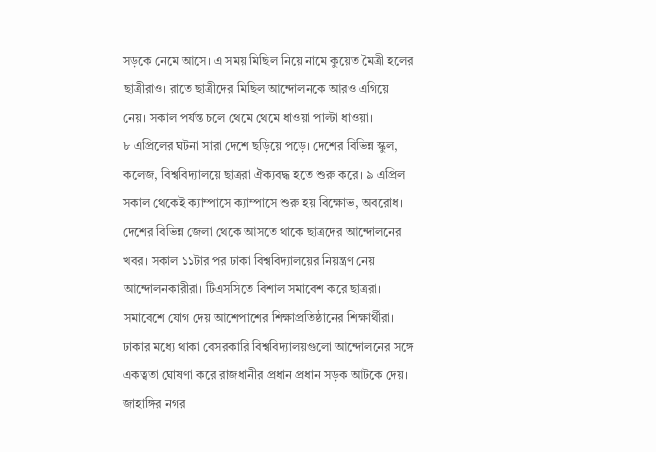সড়কে নেমে আসে। এ সময় মিছিল নিয়ে নামে কুয়েত মৈত্রী হলের ছাত্রীরাও। রাতে ছাত্রীদের মিছিল আন্দোলনকে আরও এগিয়ে নেয়। সকাল পর্যন্ত চলে থেমে থেমে ধাওয়া পাল্টা ধাওয়া।
৮ এপ্রিলের ঘটনা সারা দেশে ছড়িয়ে পড়ে। দেশের বিভিন্ন স্কুল, কলেজ, বিশ্ববিদ্যালয়ে ছাত্ররা ঐক্যবদ্ধ হতে শুরু করে। ৯ এপ্রিল সকাল থেকেই ক্যাম্পাসে ক্যাম্পাসে শুরু হয় বিক্ষোভ, অবরোধ। দেশের বিভিন্ন জেলা থেকে আসতে থাকে ছাত্রদের আন্দোলনের খবর। সকাল ১১টার পর ঢাকা বিশ্ববিদ্যালয়ের নিয়ন্ত্রণ নেয় আন্দোলনকারীরা। টিএসসিতে বিশাল সমাবেশ করে ছাত্ররা। সমাবেশে যোগ দেয় আশেপাশের শিক্ষাপ্রতিষ্ঠানের শিক্ষার্থীরা।
ঢাকার মধ্যে থাকা বেসরকারি বিশ্ববিদ্যালয়গুলো আন্দোলনের সঙ্গে একত্বতা ঘোষণা করে রাজধানীর প্রধান প্রধান সড়ক আটকে দেয়। জাহাঙ্গির নগর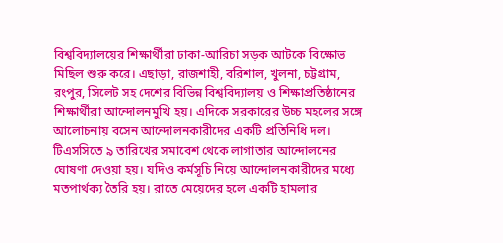বিশ্ববিদ্যালয়ের শিক্ষার্থীরা ঢাকা-আরিচা সড়ক আটকে বিক্ষোভ মিছিল শুরু করে। এছাড়া, রাজশাহী, বরিশাল, খুলনা, চট্টগ্রাম, রংপুর, সিলেট সহ দেশের বিভিন্ন বিশ্ববিদ্যালয় ও শিক্ষাপ্রতিষ্ঠানের শিক্ষার্থীরা আন্দোলনমুখি হয়। এদিকে সরকারের উচ্চ মহলের সঙ্গে আলোচনায় বসেন আন্দোলনকারীদের একটি প্রতিনিধি দল।
টিএসসিতে ৯ তারিখের সমাবেশ থেকে লাগাতার আন্দোলনের ঘোষণা দেওয়া হয়। যদিও কর্মসূচি নিয়ে আন্দোলনকারীদের মধ্যে মতপার্থক্য তৈরি হয়। রাতে মেয়েদের হলে একটি হামলার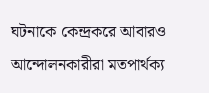ঘটনাকে কেন্দ্রকরে আবারও আন্দোলনকারীরা মতপার্থক্য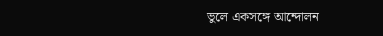ভুলে একসঙ্গে আন্দোলন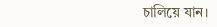চালিয়ে যান।